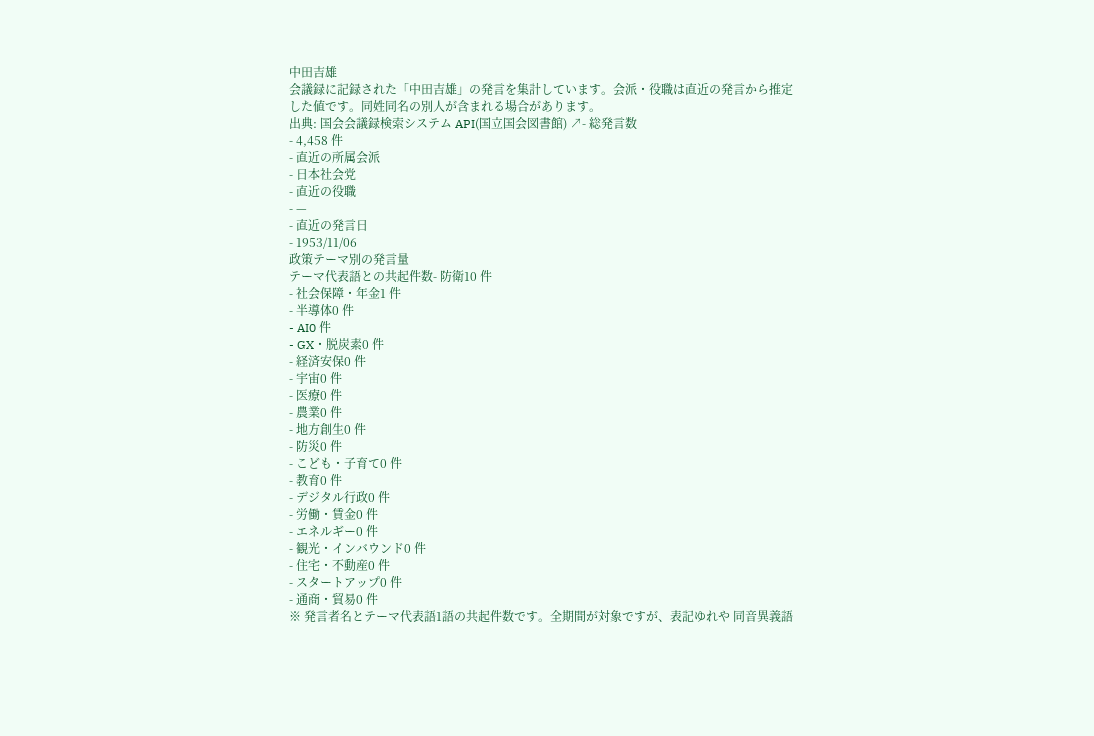中田吉雄
会議録に記録された「中田吉雄」の発言を集計しています。会派・役職は直近の発言から推定した値です。同姓同名の別人が含まれる場合があります。
出典: 国会会議録検索システム API(国立国会図書館) ↗- 総発言数
- 4,458 件
- 直近の所属会派
- 日本社会党
- 直近の役職
- —
- 直近の発言日
- 1953/11/06
政策テーマ別の発言量
テーマ代表語との共起件数- 防衛10 件
- 社会保障・年金1 件
- 半導体0 件
- AI0 件
- GX・脱炭素0 件
- 経済安保0 件
- 宇宙0 件
- 医療0 件
- 農業0 件
- 地方創生0 件
- 防災0 件
- こども・子育て0 件
- 教育0 件
- デジタル行政0 件
- 労働・賃金0 件
- エネルギー0 件
- 観光・インバウンド0 件
- 住宅・不動産0 件
- スタートアップ0 件
- 通商・貿易0 件
※ 発言者名とテーマ代表語1語の共起件数です。全期間が対象ですが、表記ゆれや 同音異義語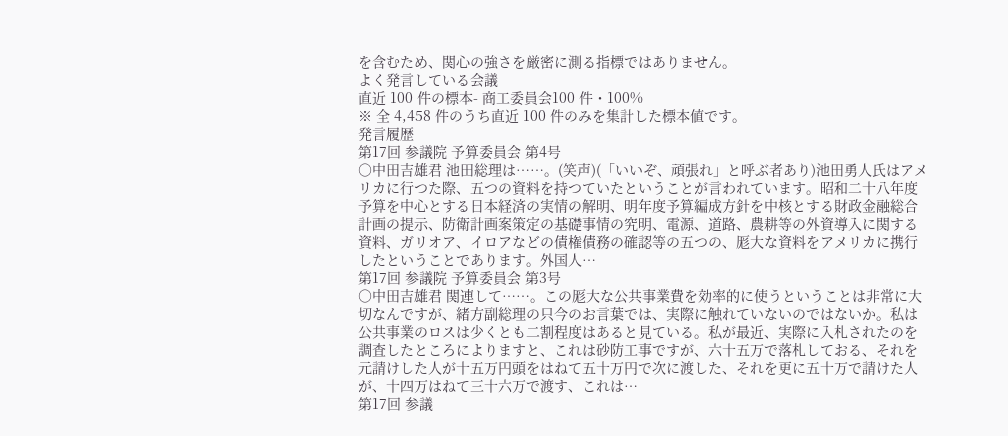を含むため、関心の強さを厳密に測る指標ではありません。
よく発言している会議
直近 100 件の標本- 商工委員会100 件・100%
※ 全 4,458 件のうち直近 100 件のみを集計した標本値です。
発言履歴
第17回 参議院 予算委員会 第4号
○中田吉雄君 池田総理は……。(笑声)(「いいぞ、頑張れ」と呼ぶ者あり)池田勇人氏はアメリカに行つた際、五つの資料を持つていたということが言われています。昭和二十八年度予算を中心とする日本経済の実情の解明、明年度予算編成方針を中核とする財政金融総合計画の提示、防衛計画案策定の基礎事情の究明、電源、道路、農耕等の外資導入に関する資料、ガリオア、イロアなどの債権債務の確認等の五つの、厖大な資料をアメリカに携行したということであります。外国人…
第17回 参議院 予算委員会 第3号
○中田吉雄君 関連して……。この厖大な公共事業費を効率的に使うということは非常に大切なんですが、緒方副総理の只今のお言葉では、実際に触れていないのではないか。私は公共事業のロスは少くとも二割程度はあると見ている。私が最近、実際に入札されたのを調査したところによりますと、これは砂防工事ですが、六十五万で落札しておる、それを元請けした人が十五万円頭をはねて五十万円で次に渡した、それを更に五十万で請けた人が、十四万はねて三十六万で渡す、これは…
第17回 参議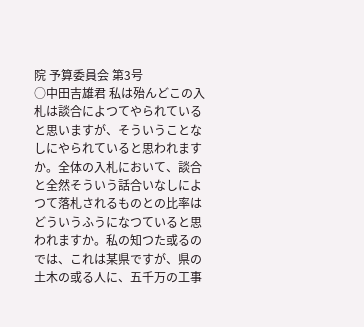院 予算委員会 第3号
○中田吉雄君 私は殆んどこの入札は談合によつてやられていると思いますが、そういうことなしにやられていると思われますか。全体の入札において、談合と全然そういう話合いなしによつて落札されるものとの比率はどういうふうになつていると思われますか。私の知つた或るのでは、これは某県ですが、県の土木の或る人に、五千万の工事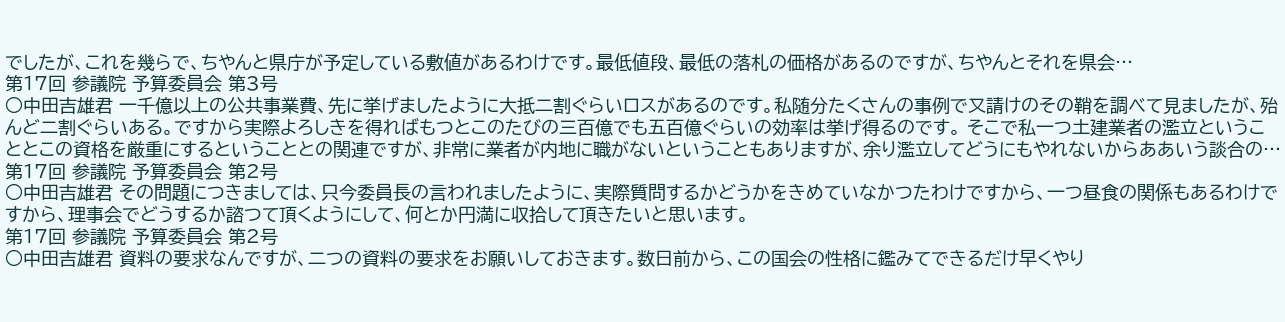でしたが、これを幾らで、ちやんと県庁が予定している敷値があるわけです。最低値段、最低の落札の価格があるのですが、ちやんとそれを県会…
第17回 参議院 予算委員会 第3号
○中田吉雄君 一千億以上の公共事業費、先に挙げましたように大抵二割ぐらいロスがあるのです。私随分たくさんの事例で又請けのその鞘を調べて見ましたが、殆んど二割ぐらいある。ですから実際よろしきを得ればもつとこのたびの三百億でも五百億ぐらいの効率は挙げ得るのです。 そこで私一つ土建業者の濫立ということとこの資格を厳重にするということとの関連ですが、非常に業者が内地に職がないということもありますが、余り濫立してどうにもやれないからああいう談合の…
第17回 参議院 予算委員会 第2号
○中田吉雄君 その問題につきましては、只今委員長の言われましたように、実際質問するかどうかをきめていなかつたわけですから、一つ昼食の関係もあるわけですから、理事会でどうするか諮つて頂くようにして、何とか円満に収拾して頂きたいと思います。
第17回 参議院 予算委員会 第2号
○中田吉雄君 資料の要求なんですが、二つの資料の要求をお願いしておきます。数日前から、この国会の性格に鑑みてできるだけ早くやり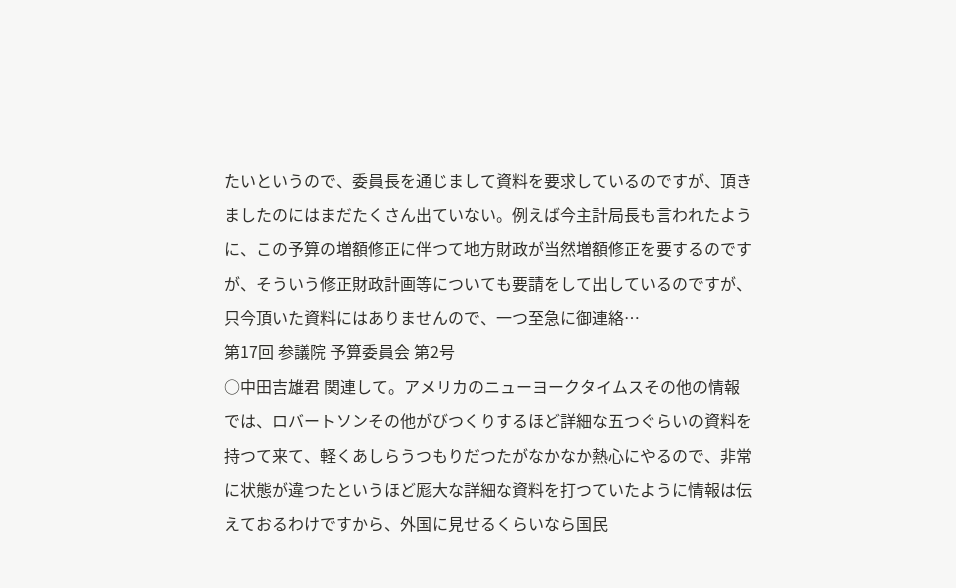たいというので、委員長を通じまして資料を要求しているのですが、頂きましたのにはまだたくさん出ていない。例えば今主計局長も言われたように、この予算の増額修正に伴つて地方財政が当然増額修正を要するのですが、そういう修正財政計画等についても要請をして出しているのですが、只今頂いた資料にはありませんので、一つ至急に御連絡…
第17回 参議院 予算委員会 第2号
○中田吉雄君 関連して。アメリカのニューヨークタイムスその他の情報では、ロバートソンその他がびつくりするほど詳細な五つぐらいの資料を持つて来て、軽くあしらうつもりだつたがなかなか熱心にやるので、非常に状態が違つたというほど厖大な詳細な資料を打つていたように情報は伝えておるわけですから、外国に見せるくらいなら国民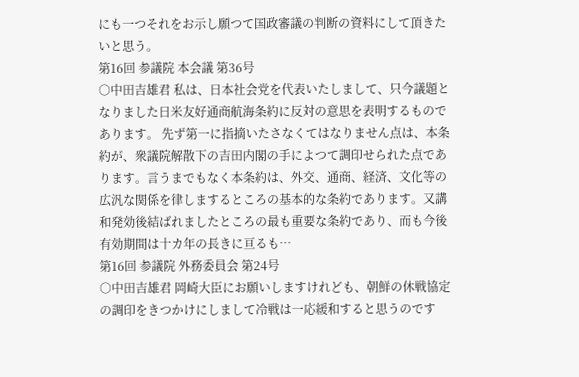にも一つそれをお示し願つて国政審議の判断の資料にして頂きたいと思う。
第16回 参議院 本会議 第36号
○中田吉雄君 私は、日本社会党を代表いたしまして、只今議題となりました日米友好通商航海条約に反対の意思を表明するものであります。 先ず第一に指摘いたさなくてはなりません点は、本条約が、衆議院解散下の吉田内閣の手によつて調印せられた点であります。言うまでもなく本条約は、外交、通商、経済、文化等の広汎な関係を律しまするところの基本的な条約であります。又講和発効後結ばれましたところの最も重要な条約であり、而も今後有効期間は十カ年の長きに亘るも…
第16回 参議院 外務委員会 第24号
○中田吉雄君 岡崎大臣にお願いしますけれども、朝鮮の休戦協定の調印をきつかけにしまして冷戦は一応緩和すると思うのです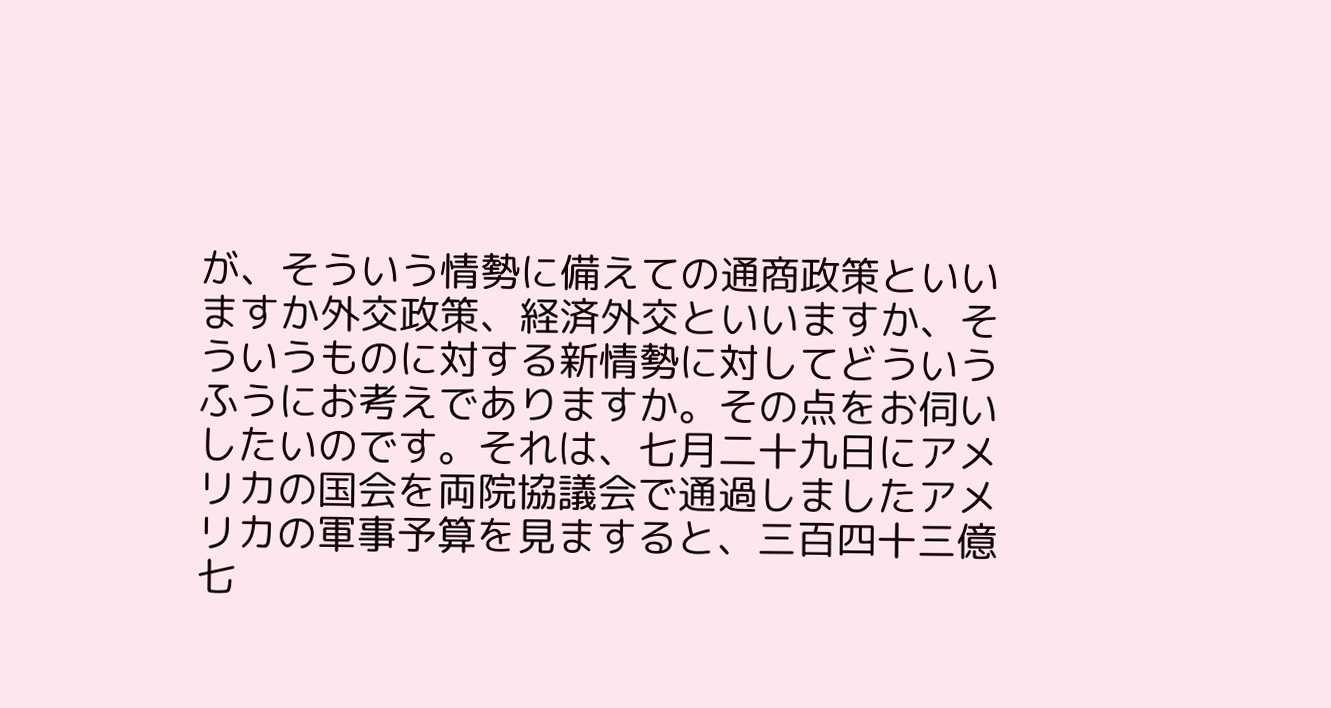が、そういう情勢に備えての通商政策といいますか外交政策、経済外交といいますか、そういうものに対する新情勢に対してどういうふうにお考えでありますか。その点をお伺いしたいのです。それは、七月二十九日にアメリカの国会を両院協議会で通過しましたアメリカの軍事予算を見ますると、三百四十三億七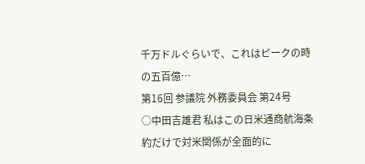千万ドルぐらいで、これはピークの時の五百億…
第16回 参議院 外務委員会 第24号
○中田吉雄君 私はこの日米通商航海条約だけで対米関係が全面的に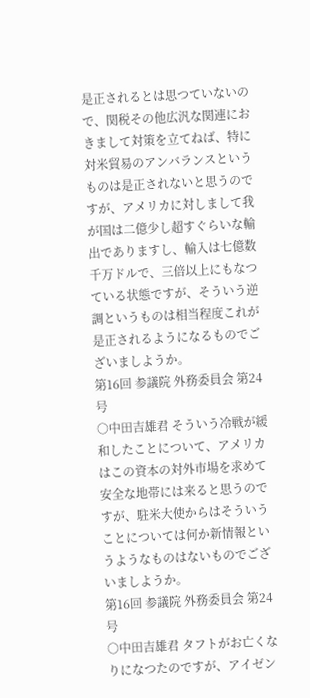是正されるとは思つていないので、関税その他広汎な関連におきまして対策を立てねば、特に対米貿易のアンバランスというものは是正されないと思うのですが、アメリカに対しまして我が国は二億少し超すぐらいな輸出でありますし、輸入は七億数千万ドルで、三倍以上にもなつている状態ですが、そういう逆調というものは相当程度これが是正されるようになるものでございましようか。
第16回 参議院 外務委員会 第24号
○中田吉雄君 そういう冷戦が緩和したことについて、アメリカはこの資本の対外市場を求めて安全な地帯には来ると思うのですが、駐米大使からはそういうことについては何か新情報というようなものはないものでございましようか。
第16回 参議院 外務委員会 第24号
○中田吉雄君 タフトがお亡くなりになつたのですが、アイゼン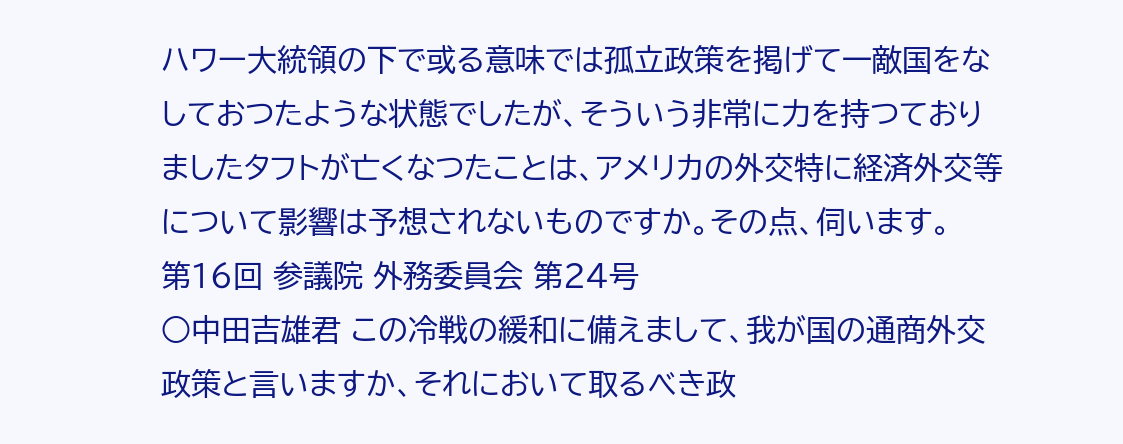ハワー大統領の下で或る意味では孤立政策を掲げて一敵国をなしておつたような状態でしたが、そういう非常に力を持つておりましたタフトが亡くなつたことは、アメリカの外交特に経済外交等について影響は予想されないものですか。その点、伺います。
第16回 参議院 外務委員会 第24号
○中田吉雄君 この冷戦の緩和に備えまして、我が国の通商外交政策と言いますか、それにおいて取るべき政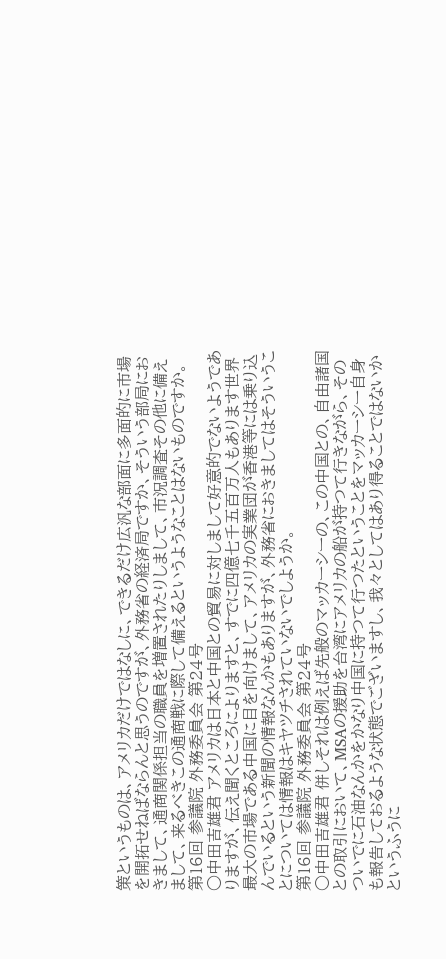策というものは、アメリカだけではなしに、できるだけ広汎な部面に多面的に市場を開拓せねばならんと思うのですが、外務省の経済局ですか、そういう部局におきまして、通商関係担当の職員を増置されたりしまして、市況調査その他に備えまして、来るべきこの通商戦に際して備えるというようなことはないものですか。
第16回 参議院 外務委員会 第24号
○中田吉雄君 アメリカは日本と中国との貿易に対しまして好意的でないようでありますが、伝え聞くところによりますと、すでに四億七千五百万人もあります世界最大の市場である中国に目を向けまして、アメリカの実業団が香港等には乗り込んでいるという新聞の情報なんかもありますが、外務省におきましてはそういうことについては情報はキヤツチされていないでしようか。
第16回 参議院 外務委員会 第24号
○中田吉雄君 併しそれは例えば先般のマッカーシーの、この中国との、自由諸国との取引において、MSAの援助を台湾にアメリカの船が持つて行きながら、そのついでに石油なんかをかなり中国に持つて行つたということをマッカーシー自身も報告しておるような状態でございますし、我々としてはあり得ることではないかというふうに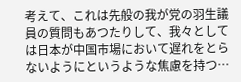考えて、これは先般の我が党の羽生議員の質問もあつたりして、我々としては日本が中国市場において遅れをとらないようにというような焦慮を持つ…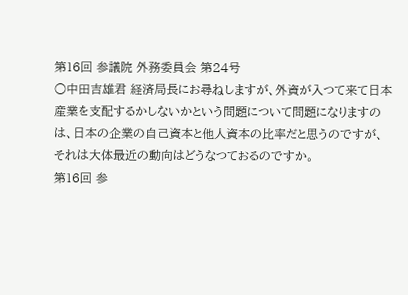第16回 参議院 外務委員会 第24号
○中田吉雄君 経済局長にお尋ねしますが、外資が入つて来て日本産業を支配するかしないかという問題について問題になりますのは、日本の企業の自己資本と他人資本の比率だと思うのですが、それは大体最近の動向はどうなつておるのですか。
第16回 参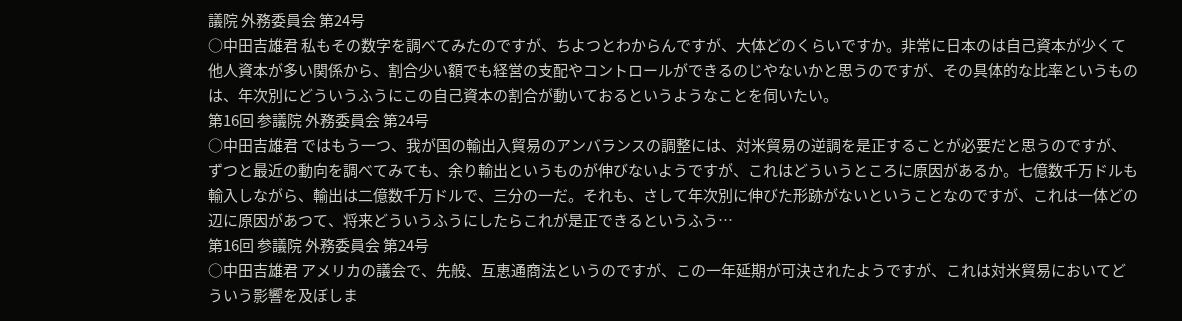議院 外務委員会 第24号
○中田吉雄君 私もその数字を調べてみたのですが、ちよつとわからんですが、大体どのくらいですか。非常に日本のは自己資本が少くて他人資本が多い関係から、割合少い額でも経営の支配やコントロールができるのじやないかと思うのですが、その具体的な比率というものは、年次別にどういうふうにこの自己資本の割合が動いておるというようなことを伺いたい。
第16回 参議院 外務委員会 第24号
○中田吉雄君 ではもう一つ、我が国の輸出入貿易のアンバランスの調整には、対米貿易の逆調を是正することが必要だと思うのですが、ずつと最近の動向を調べてみても、余り輸出というものが伸びないようですが、これはどういうところに原因があるか。七億数千万ドルも輸入しながら、輸出は二億数千万ドルで、三分の一だ。それも、さして年次別に伸びた形跡がないということなのですが、これは一体どの辺に原因があつて、将来どういうふうにしたらこれが是正できるというふう…
第16回 参議院 外務委員会 第24号
○中田吉雄君 アメリカの議会で、先般、互恵通商法というのですが、この一年延期が可決されたようですが、これは対米貿易においてどういう影響を及ぼしま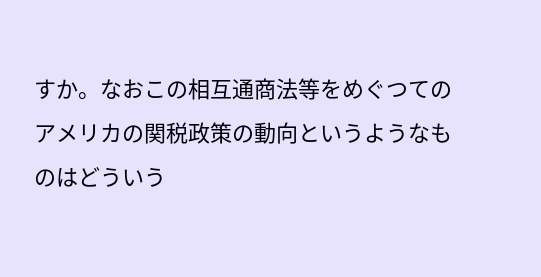すか。なおこの相互通商法等をめぐつてのアメリカの関税政策の動向というようなものはどういう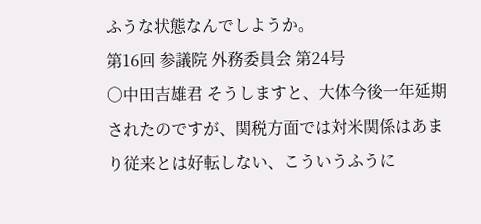ふうな状態なんでしようか。
第16回 参議院 外務委員会 第24号
○中田吉雄君 そうしますと、大体今後一年延期されたのですが、関税方面では対米関係はあまり従来とは好転しない、こういうふうに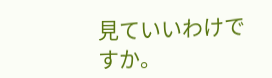見ていいわけですか。